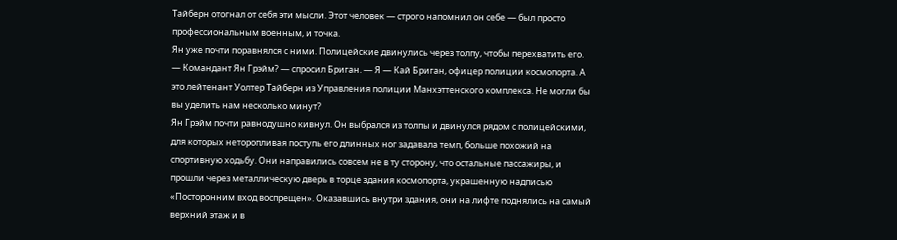Тайберн отогнал от себя эти мысли. Этот человек — строго напомнил он себе — был просто профессиональным военным, и точка.
Ян уже почти поравнялся с ними. Полицейские двинулись через толпу, чтобы перехватить его.
— Командант Ян Грэйм? — спросил Бриган. — Я — Кай Бриган, офицер полиции космопорта. А это лейтенант Уолтер Тайберн из Управления полиции Манхэттенского комплекса. Не могли бы вы уделить нам несколько минут?
Ян Грэйм почти равнодушно кивнул. Он выбрался из толпы и двинулся рядом с полицейскими, для которых неторопливая поступь его длинных ног задавала темп, больше похожий на спортивную ходьбу. Они направились совсем не в ту сторону, что остальные пассажиры, и прошли через металлическую дверь в торце здания космопорта, украшенную надписью «Посторонним вход воспрещен». Оказавшись внутри здания, они на лифте поднялись на самый верхний этаж и в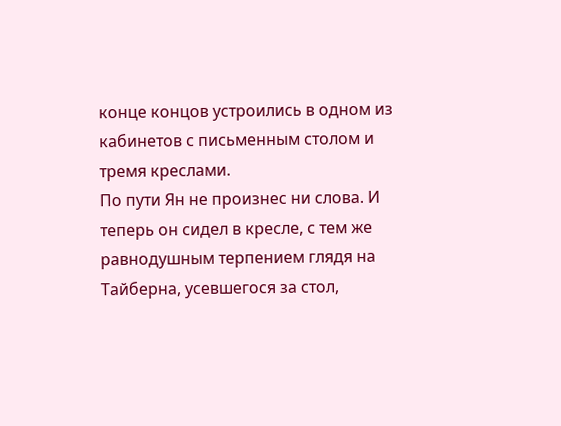конце концов устроились в одном из кабинетов с письменным столом и тремя креслами.
По пути Ян не произнес ни слова. И теперь он сидел в кресле, с тем же равнодушным терпением глядя на Тайберна, усевшегося за стол,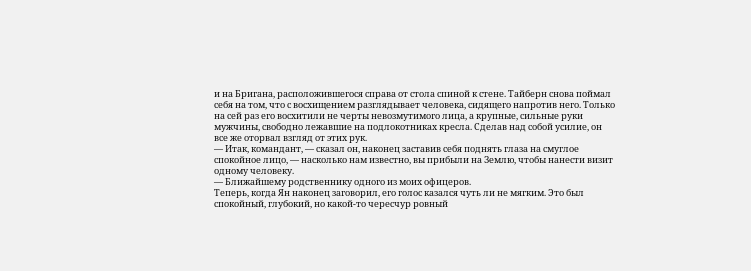и на Бригана, расположившегося справа от стола спиной к стене. Тайберн снова поймал себя на том, что с восхищением разглядывает человека, сидящего напротив него. Только на сей раз его восхитили не черты невозмутимого лица, а крупные, сильные руки мужчины, свободно лежавшие на подлокотниках кресла. Сделав над собой усилие, он все же оторвал взгляд от этих рук.
— Итак, командант, — сказал он, наконец заставив себя поднять глаза на смуглое спокойное лицо, — насколько нам известно, вы прибыли на Землю, чтобы нанести визит одному человеку.
— Ближайшему родственнику одного из моих офицеров.
Теперь, когда Ян наконец заговорил, его голос казался чуть ли не мягким. Это был спокойный, глубокий, но какой-то чересчур ровный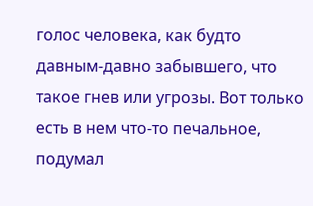голос человека, как будто давным-давно забывшего, что такое гнев или угрозы. Вот только есть в нем что-то печальное, подумал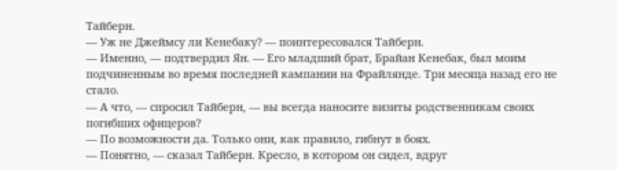Тайберн.
— Уж не Джеймсу ли Кенебаку? — поинтересовался Тайберн.
— Именно, — подтвердил Ян. — Его младший брат, Брайан Кенебак, был моим подчиненным во время последней кампании на Фрайлянде. Три месяца назад его не стало.
— А что, — спросил Тайберн, — вы всегда наносите визиты родственникам своих погибших офицеров?
— По возможности да. Только они, как правило, гибнут в боях.
— Понятно, — сказал Тайберн. Кресло, в котором он сидел, вдруг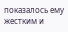показалось ему жестким и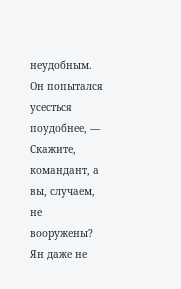неудобным. Он попытался усесться поудобнее, — Скажите, командант, а вы, случаем, не вооружены?
Ян даже не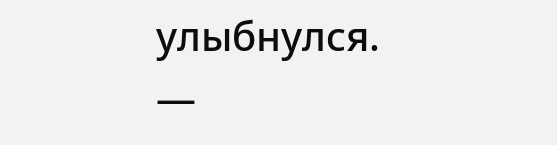улыбнулся.
—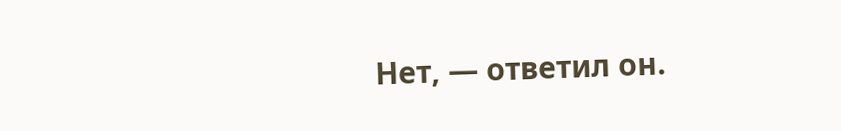Нет, — ответил он.